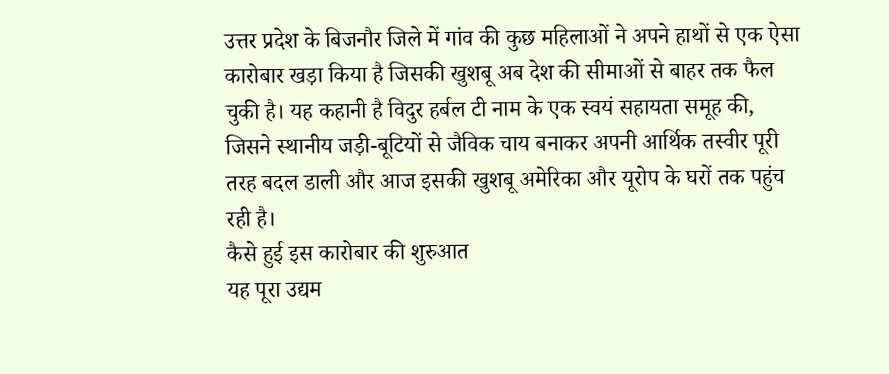उत्तर प्रदेश के बिजनौर जिले में गांव की कुछ महिलाओं ने अपने हाथों से एक ऐसा कारोबार खड़ा किया है जिसकी खुशबू अब देश की सीमाओं से बाहर तक फैल चुकी है। यह कहानी है विदुर हर्बल टी नाम के एक स्वयं सहायता समूह की, जिसने स्थानीय जड़ी-बूटियों से जैविक चाय बनाकर अपनी आर्थिक तस्वीर पूरी तरह बदल डाली और आज इसकी खुशबू अमेरिका और यूरोप के घरों तक पहुंच रही है।
कैसे हुई इस कारोबार की शुरुआत
यह पूरा उद्यम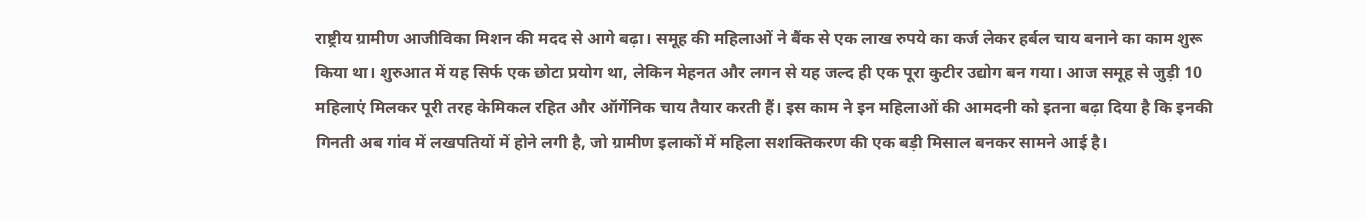राष्ट्रीय ग्रामीण आजीविका मिशन की मदद से आगे बढ़ा। समूह की महिलाओं ने बैंक से एक लाख रुपये का कर्ज लेकर हर्बल चाय बनाने का काम शुरू किया था। शुरुआत में यह सिर्फ एक छोटा प्रयोग था, लेकिन मेहनत और लगन से यह जल्द ही एक पूरा कुटीर उद्योग बन गया। आज समूह से जुड़ी 10 महिलाएं मिलकर पूरी तरह केमिकल रहित और ऑर्गेनिक चाय तैयार करती हैं। इस काम ने इन महिलाओं की आमदनी को इतना बढ़ा दिया है कि इनकी गिनती अब गांव में लखपतियों में होने लगी है, जो ग्रामीण इलाकों में महिला सशक्तिकरण की एक बड़ी मिसाल बनकर सामने आई है।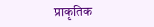प्राकृतिक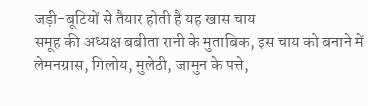जड़ी-बूटियों से तैयार होती है यह खास चाय
समूह की अध्यक्ष बबीता रानी के मुताबिक, इस चाय को बनाने में लेमनग्रास, गिलोय, मुलेठी, जामुन के पत्ते,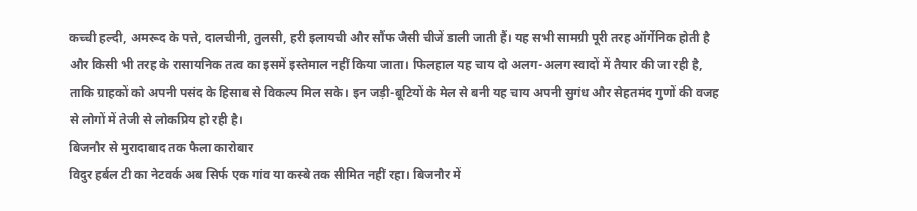कच्ची हल्दी, अमरूद के पत्ते, दालचीनी, तुलसी, हरी इलायची और सौंफ जैसी चीजें डाली जाती हैं। यह सभी सामग्री पूरी तरह ऑर्गेनिक होती है और किसी भी तरह के रासायनिक तत्व का इसमें इस्तेमाल नहीं किया जाता। फिलहाल यह चाय दो अलग-अलग स्वादों में तैयार की जा रही है, ताकि ग्राहकों को अपनी पसंद के हिसाब से विकल्प मिल सके। इन जड़ी-बूटियों के मेल से बनी यह चाय अपनी सुगंध और सेहतमंद गुणों की वजह से लोगों में तेजी से लोकप्रिय हो रही है।
बिजनौर से मुरादाबाद तक फैला कारोबार
विदुर हर्बल टी का नेटवर्क अब सिर्फ एक गांव या कस्बे तक सीमित नहीं रहा। बिजनौर में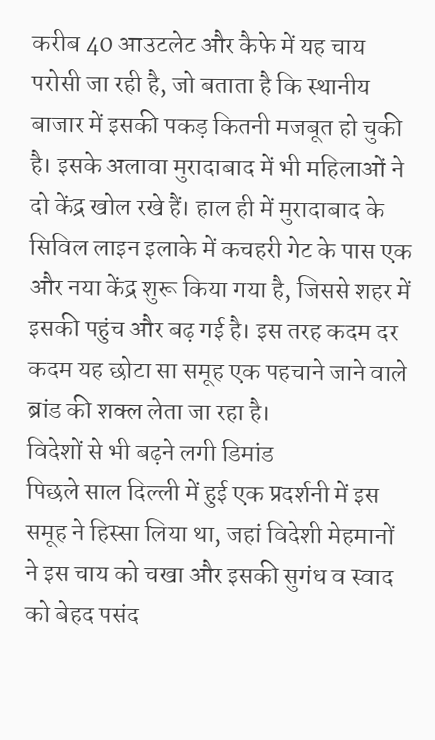करीब 40 आउटलेट और कैफे में यह चाय परोसी जा रही है, जो बताता है कि स्थानीय बाजार में इसकी पकड़ कितनी मजबूत हो चुकी है। इसके अलावा मुरादाबाद में भी महिलाओं ने दो केंद्र खोल रखे हैं। हाल ही में मुरादाबाद के सिविल लाइन इलाके में कचहरी गेट के पास एक और नया केंद्र शुरू किया गया है, जिससे शहर में इसकी पहुंच और बढ़ गई है। इस तरह कदम दर कदम यह छोटा सा समूह एक पहचाने जाने वाले ब्रांड की शक्ल लेता जा रहा है।
विदेशों से भी बढ़ने लगी डिमांड
पिछले साल दिल्ली में हुई एक प्रदर्शनी में इस समूह ने हिस्सा लिया था, जहां विदेशी मेहमानों ने इस चाय को चखा और इसकी सुगंध व स्वाद को बेहद पसंद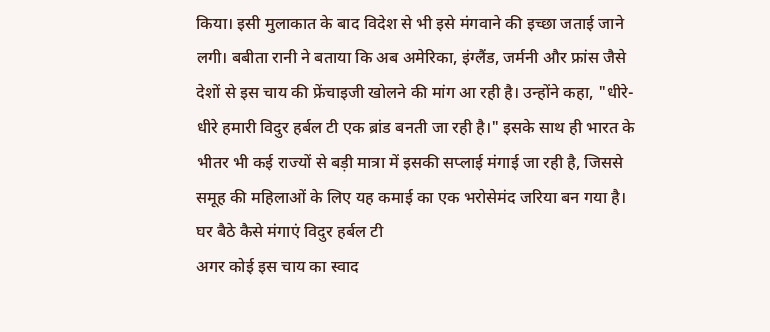किया। इसी मुलाकात के बाद विदेश से भी इसे मंगवाने की इच्छा जताई जाने लगी। बबीता रानी ने बताया कि अब अमेरिका, इंग्लैंड, जर्मनी और फ्रांस जैसे देशों से इस चाय की फ्रेंचाइजी खोलने की मांग आ रही है। उन्होंने कहा, "धीरे-धीरे हमारी विदुर हर्बल टी एक ब्रांड बनती जा रही है।" इसके साथ ही भारत के भीतर भी कई राज्यों से बड़ी मात्रा में इसकी सप्लाई मंगाई जा रही है, जिससे समूह की महिलाओं के लिए यह कमाई का एक भरोसेमंद जरिया बन गया है।
घर बैठे कैसे मंगाएं विदुर हर्बल टी
अगर कोई इस चाय का स्वाद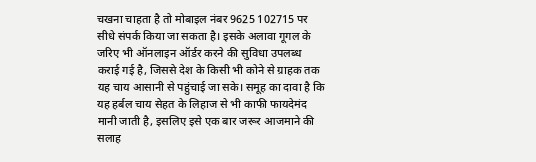चखना चाहता है तो मोबाइल नंबर 9625 102715 पर सीधे संपर्क किया जा सकता है। इसके अलावा गूगल के जरिए भी ऑनलाइन ऑर्डर करने की सुविधा उपलब्ध कराई गई है, जिससे देश के किसी भी कोने से ग्राहक तक यह चाय आसानी से पहुंचाई जा सके। समूह का दावा है कि यह हर्बल चाय सेहत के लिहाज से भी काफी फायदेमंद मानी जाती है, इसलिए इसे एक बार जरूर आजमाने की सलाह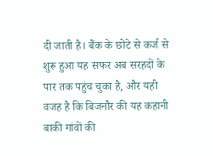दी जाती है। बैंक के छोटे से कर्ज से शुरू हुआ यह सफर अब सरहदों के पार तक पहुंच चुका है, और यही वजह है कि बिजनौर की यह कहानी बाकी गांवों की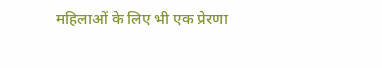महिलाओं के लिए भी एक प्रेरणा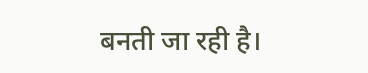बनती जा रही है।